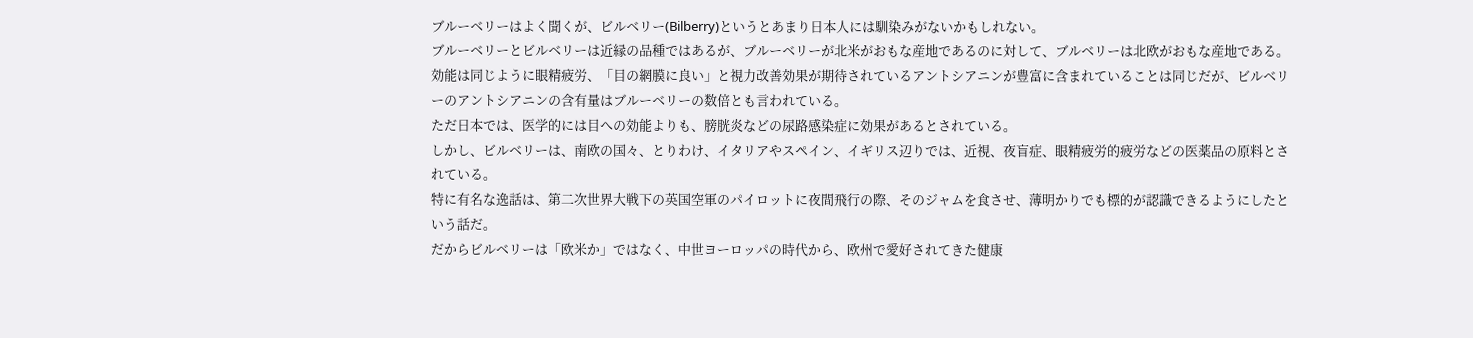ブルーベリーはよく聞くが、ビルベリー(Bilberry)というとあまり日本人には馴染みがないかもしれない。
ブルーベリーとビルベリーは近縁の品種ではあるが、ブルーベリーが北米がおもな産地であるのに対して、ブルベリーは北欧がおもな産地である。
効能は同じように眼精疲労、「目の網膜に良い」と視力改善効果が期待されているアントシアニンが豊富に含まれていることは同じだが、ビルベリーのアントシアニンの含有量はブルーベリーの数倍とも言われている。
ただ日本では、医学的には目への効能よりも、膀胱炎などの尿路感染症に効果があるとされている。
しかし、ビルベリーは、南欧の国々、とりわけ、イタリアやスペイン、イギリス辺りでは、近視、夜盲症、眼精疲労的疲労などの医薬品の原料とされている。
特に有名な逸話は、第二次世界大戦下の英国空軍のパイロットに夜間飛行の際、そのジャムを食させ、薄明かりでも標的が認識できるようにしたという話だ。
だからビルベリーは「欧米か」ではなく、中世ヨーロッパの時代から、欧州で愛好されてきた健康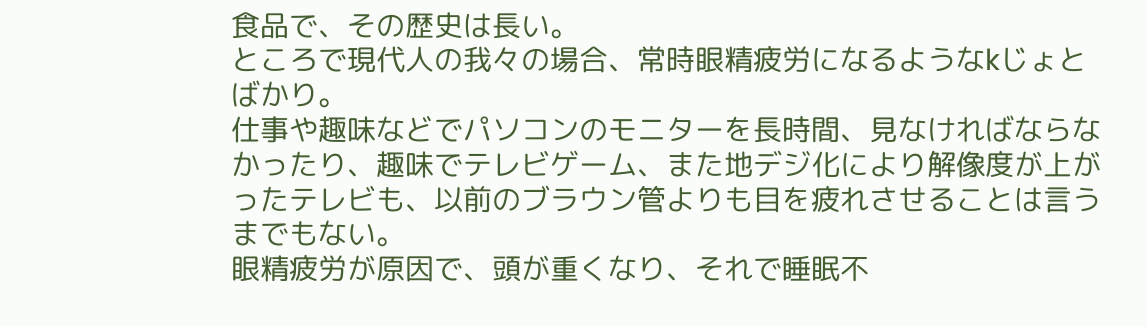食品で、その歴史は長い。
ところで現代人の我々の場合、常時眼精疲労になるようなkじょとばかり。
仕事や趣味などでパソコンのモニターを長時間、見なければならなかったり、趣味でテレビゲーム、また地デジ化により解像度が上がったテレビも、以前のブラウン管よりも目を疲れさせることは言うまでもない。
眼精疲労が原因で、頭が重くなり、それで睡眠不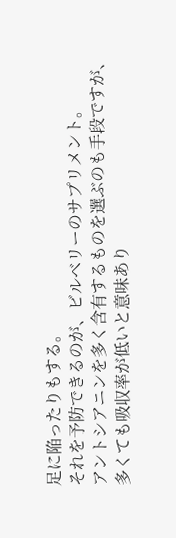足に陥ったりもする。
それを予防できるのが、ビルベリーのサプリメント。
アントシアニンを多く含有するものを選ぶのも手段ですが、多くても吸収率が低いと意味あり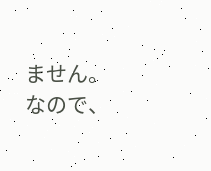ません。
なので、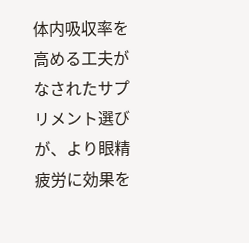体内吸収率を高める工夫がなされたサプリメント選びが、より眼精疲労に効果を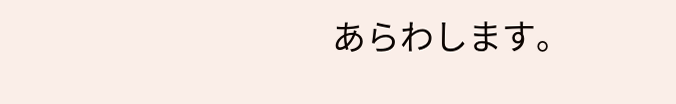あらわします。